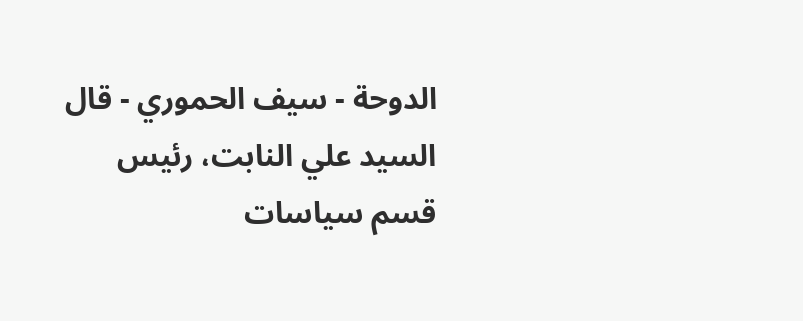الدوحة - سيف الحموري - قال السيد علي النابت، رئيس قسم سياسات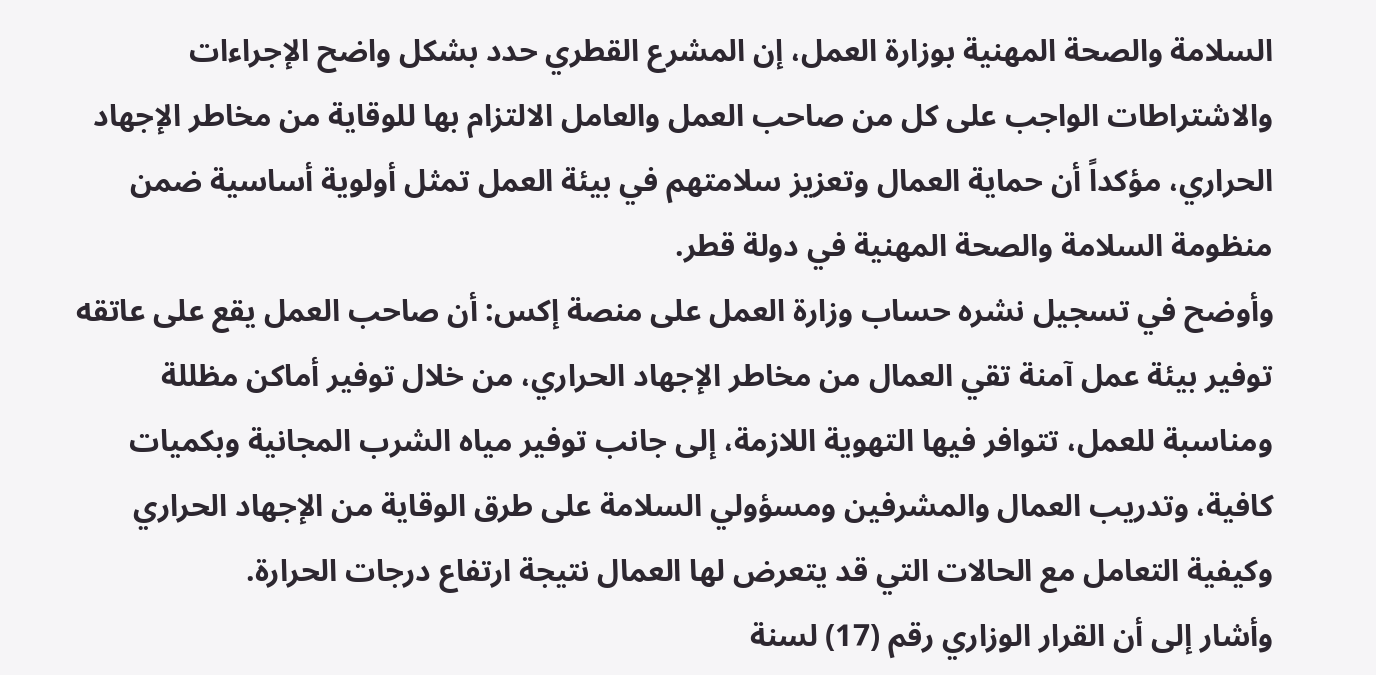السلامة والصحة المهنية بوزارة العمل، إن المشرع القطري حدد بشكل واضح الإجراءات والاشتراطات الواجب على كل من صاحب العمل والعامل الالتزام بها للوقاية من مخاطر الإجهاد الحراري، مؤكداً أن حماية العمال وتعزيز سلامتهم في بيئة العمل تمثل أولوية أساسية ضمن منظومة السلامة والصحة المهنية في دولة قطر.
وأوضح في تسجيل نشره حساب وزارة العمل على منصة إكس: أن صاحب العمل يقع على عاتقه توفير بيئة عمل آمنة تقي العمال من مخاطر الإجهاد الحراري، من خلال توفير أماكن مظللة ومناسبة للعمل، تتوافر فيها التهوية اللازمة، إلى جانب توفير مياه الشرب المجانية وبكميات كافية، وتدريب العمال والمشرفين ومسؤولي السلامة على طرق الوقاية من الإجهاد الحراري وكيفية التعامل مع الحالات التي قد يتعرض لها العمال نتيجة ارتفاع درجات الحرارة.
وأشار إلى أن القرار الوزاري رقم (17) لسنة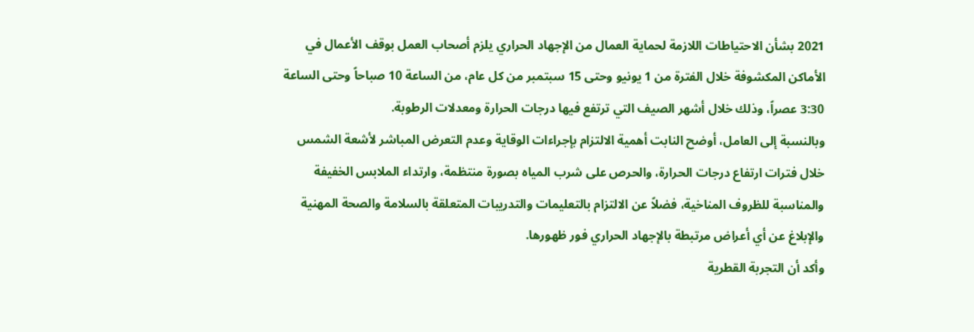2021 بشأن الاحتياطات اللازمة لحماية العمال من الإجهاد الحراري يلزم أصحاب العمل بوقف الأعمال في الأماكن المكشوفة خلال الفترة من 1 يونيو وحتى 15 سبتمبر من كل عام، من الساعة 10 صباحاً وحتى الساعة 3:30 عصراً، وذلك خلال أشهر الصيف التي ترتفع فيها درجات الحرارة ومعدلات الرطوبة.
وبالنسبة إلى العامل، أوضح النابت أهمية الالتزام بإجراءات الوقاية وعدم التعرض المباشر لأشعة الشمس خلال فترات ارتفاع درجات الحرارة، والحرص على شرب المياه بصورة منتظمة، وارتداء الملابس الخفيفة والمناسبة للظروف المناخية، فضلاً عن الالتزام بالتعليمات والتدريبات المتعلقة بالسلامة والصحة المهنية والإبلاغ عن أي أعراض مرتبطة بالإجهاد الحراري فور ظهورها.
وأكد أن التجربة القطرية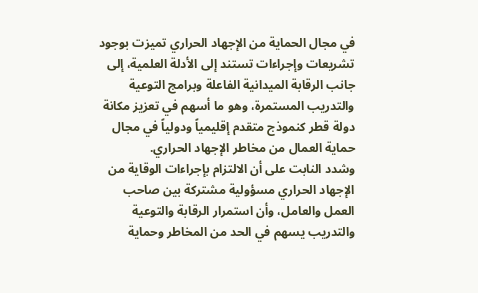في مجال الحماية من الإجهاد الحراري تميزت بوجود تشريعات وإجراءات تستند إلى الأدلة العلمية، إلى جانب الرقابة الميدانية الفاعلة وبرامج التوعية والتدريب المستمرة، وهو ما أسهم في تعزيز مكانة دولة قطر كنموذج متقدم إقليمياً ودولياً في مجال حماية العمال من مخاطر الإجهاد الحراري.
وشدد النابت على أن الالتزام بإجراءات الوقاية من الإجهاد الحراري مسؤولية مشتركة بين صاحب العمل والعامل، وأن استمرار الرقابة والتوعية والتدريب يسهم في الحد من المخاطر وحماية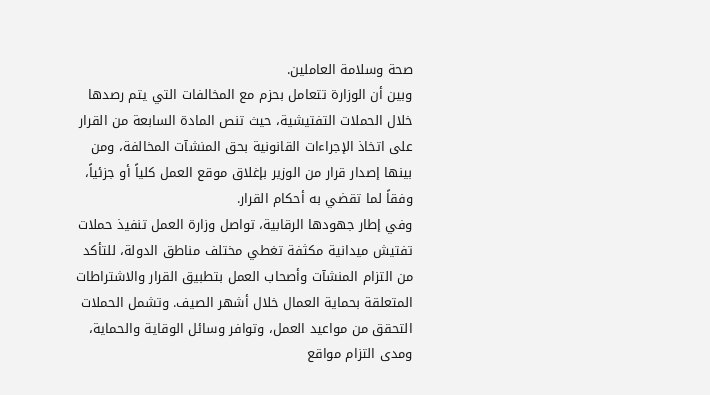صحة وسلامة العاملين.
وبين أن الوزارة تتعامل بحزم مع المخالفات التي يتم رصدها خلال الحملات التفتيشية، حيث تنص المادة السابعة من القرار على اتخاذ الإجراءات القانونية بحق المنشآت المخالفة، ومن بينها إصدار قرار من الوزير بإغلاق موقع العمل كلياً أو جزئياً، وفقاً لما تقضي به أحكام القرار.
وفي إطار جهودها الرقابية، تواصل وزارة العمل تنفيذ حملات تفتيش ميدانية مكثفة تغطي مختلف مناطق الدولة، للتأكد من التزام المنشآت وأصحاب العمل بتطبيق القرار والاشتراطات المتعلقة بحماية العمال خلال أشهر الصيف. وتشمل الحملات التحقق من مواعيد العمل، وتوافر وسائل الوقاية والحماية، ومدى التزام مواقع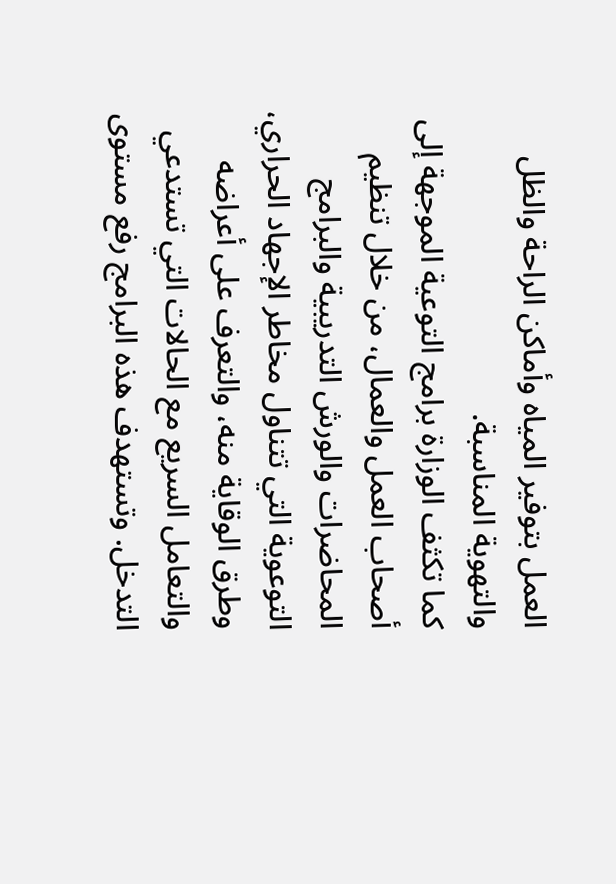العمل بتوفير المياه وأماكن الراحة والظل والتهوية المناسبة.
كما تكثف الوزارة برامج التوعية الموجهة إلى أصحاب العمل والعمال، من خلال تنظيم المحاضرات والورش التدريبية والبرامج التوعوية التي تتناول مخاطر الإجهاد الحراري، وطرق الوقاية منه، والتعرف على أعراضه والتعامل السريع مع الحالات التي تستدعي التدخل. وتستهدف هذه البرامج رفع مستوى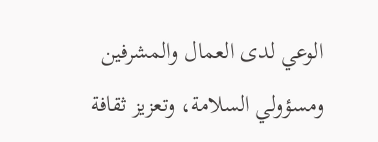الوعي لدى العمال والمشرفين ومسؤولي السلامة، وتعزيز ثقافة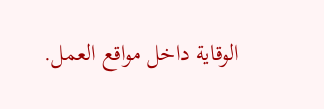الوقاية داخل مواقع العمل.